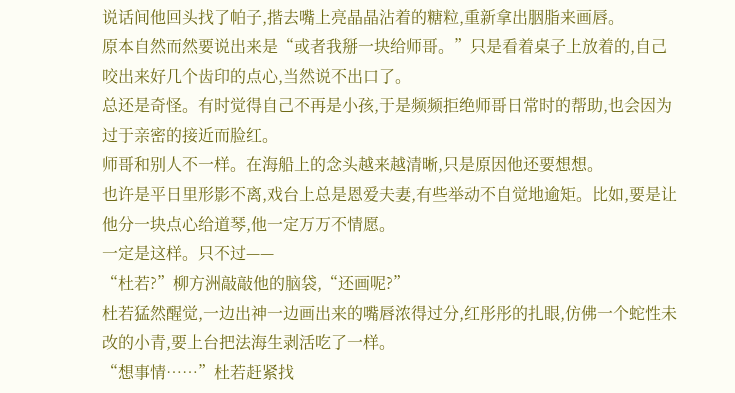说话间他回头找了帕子,揩去嘴上亮晶晶沾着的糖粒,重新拿出胭脂来画唇。
原本自然而然要说出来是“或者我掰一块给师哥。”只是看着桌子上放着的,自己咬出来好几个齿印的点心,当然说不出口了。
总还是奇怪。有时觉得自己不再是小孩,于是频频拒绝师哥日常时的帮助,也会因为过于亲密的接近而脸红。
师哥和别人不一样。在海船上的念头越来越清晰,只是原因他还要想想。
也许是平日里形影不离,戏台上总是恩爱夫妻,有些举动不自觉地逾矩。比如,要是让他分一块点心给道琴,他一定万万不情愿。
一定是这样。只不过——
“杜若?”柳方洲敲敲他的脑袋,“还画呢?”
杜若猛然醒觉,一边出神一边画出来的嘴唇浓得过分,红彤彤的扎眼,仿佛一个蛇性未改的小青,要上台把法海生剥活吃了一样。
“想事情……”杜若赶紧找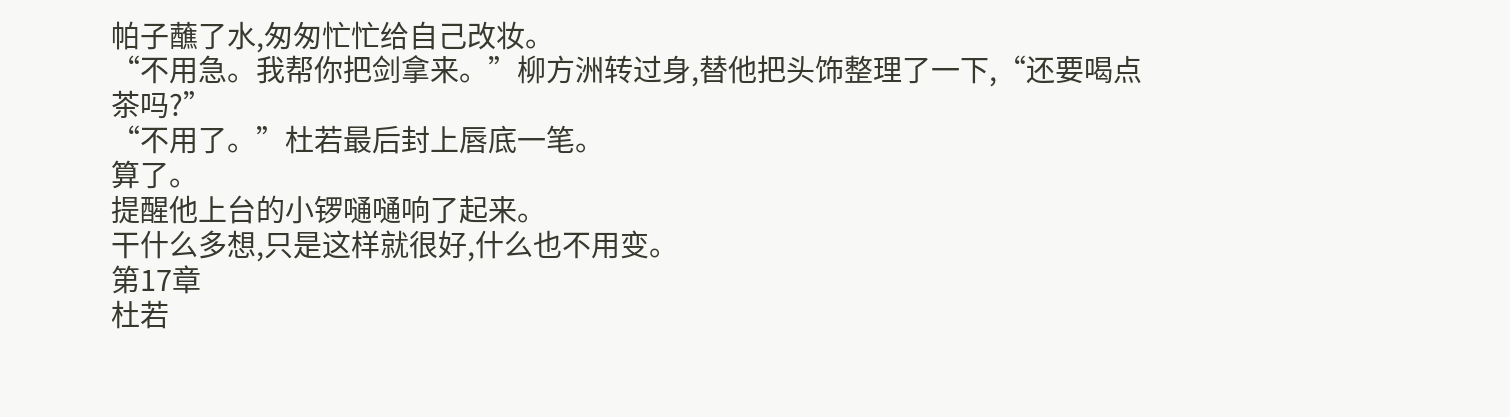帕子蘸了水,匆匆忙忙给自己改妆。
“不用急。我帮你把剑拿来。”柳方洲转过身,替他把头饰整理了一下,“还要喝点茶吗?”
“不用了。”杜若最后封上唇底一笔。
算了。
提醒他上台的小锣嗵嗵响了起来。
干什么多想,只是这样就很好,什么也不用变。
第17章
杜若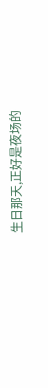生日那天,正好是夜场的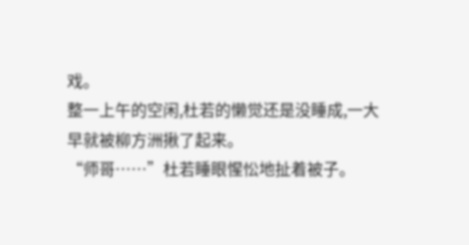戏。
整一上午的空闲,杜若的懒觉还是没睡成,一大早就被柳方洲揪了起来。
“师哥……”杜若睡眼惺忪地扯着被子。